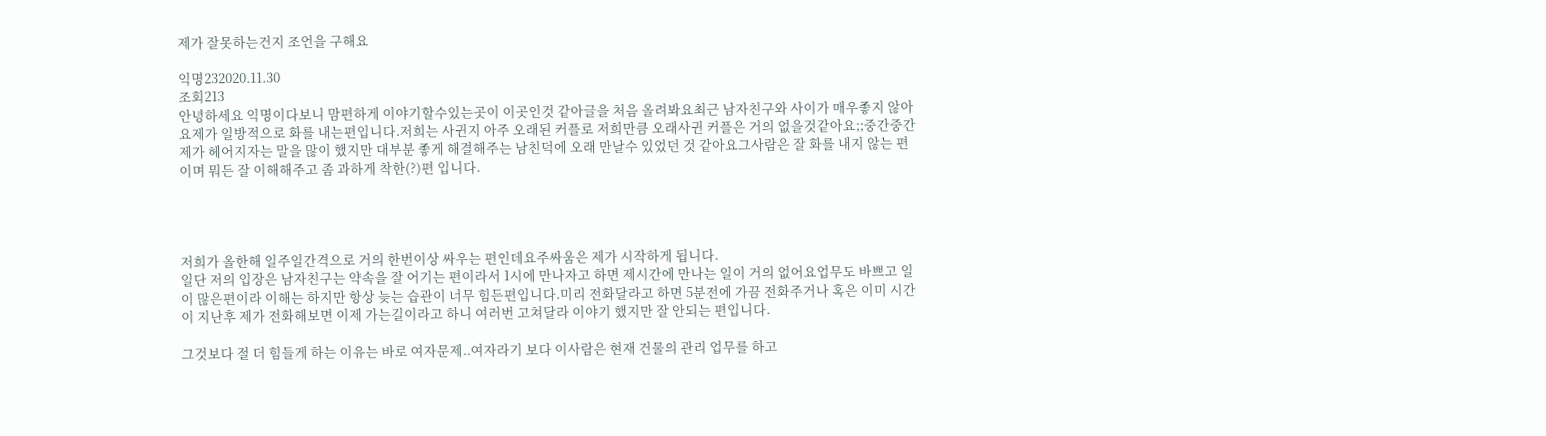제가 잘못하는건지 조언을 구해요

익명232020.11.30
조회213
안녕하세요 익명이다보니 맘편하게 이야기할수있는곳이 이곳인것 같아글을 처음 올려봐요최근 남자친구와 사이가 매우좋지 않아요제가 일방적으로 화를 내는편입니다.저희는 사귄지 아주 오래된 커플로 저희만큼 오래사귄 커플은 거의 없을것같아요;;중간중간 제가 헤어지자는 말을 많이 했지만 대부분 좋게 해결해주는 남친덕에 오래 만날수 있었던 것 같아요그사람은 잘 화를 내지 않는 편이며 뭐든 잘 이해해주고 좀 과하게 착한(?)편 입니다.




저희가 올한해 일주일간격으로 거의 한번이상 싸우는 편인데요주싸움은 제가 시작하게 됩니다.
일단 저의 입장은 남자친구는 약속을 잘 어기는 편이라서 1시에 만나자고 하면 제시간에 만나는 일이 거의 없어요업무도 바쁘고 일이 많은편이라 이해는 하지만 항상 늦는 습관이 너무 힘든편입니다.미리 전화달라고 하면 5분전에 가끔 전화주거나 혹은 이미 시간이 지난후 제가 전화해보면 이제 가는길이라고 하니 여러번 고쳐달라 이야기 했지만 잘 안되는 편입니다.

그것보다 절 더 힘들게 하는 이유는 바로 여자문제..여자라기 보다 이사람은 현재 건물의 관리 업무를 하고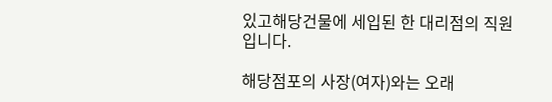있고해당건물에 세입된 한 대리점의 직원입니다.

해당점포의 사장(여자)와는 오래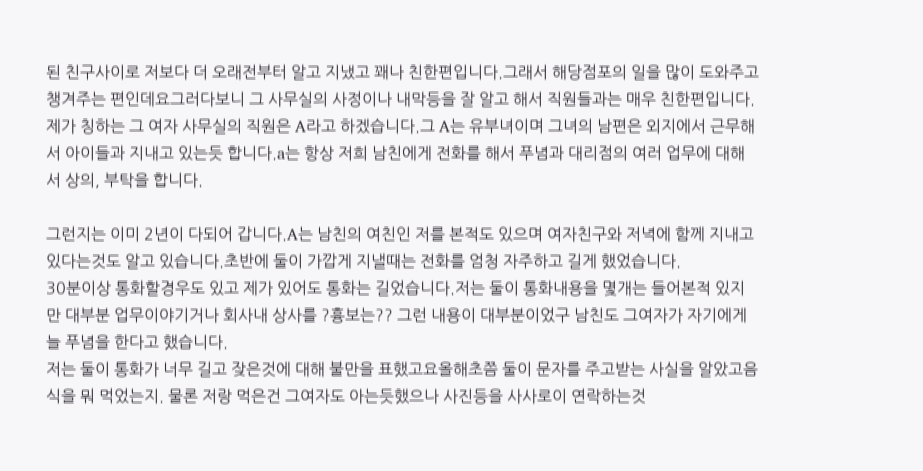된 친구사이로 저보다 더 오래전부터 알고 지냈고 꽤나 친한편입니다.그래서 해당점포의 일을 많이 도와주고 챙겨주는 편인데요그러다보니 그 사무실의 사정이나 내막등을 잘 알고 해서 직원들과는 매우 친한편입니다.
제가 칭하는 그 여자 사무실의 직원은 A라고 하겠습니다.그 A는 유부녀이며 그녀의 남편은 외지에서 근무해서 아이들과 지내고 있는듯 합니다.a는 항상 저희 남친에게 전화를 해서 푸념과 대리점의 여러 업무에 대해서 상의, 부탁을 합니다.

그런지는 이미 2년이 다되어 갑니다.A는 남친의 여친인 저를 본적도 있으며 여자친구와 저녁에 함께 지내고 있다는것도 알고 있습니다.초반에 둘이 가깝게 지낼때는 전화를 엄청 자주하고 길게 했었습니다.
30분이상 통화할경우도 있고 제가 있어도 통화는 길었습니다.저는 둘이 통화내용을 몇개는 들어본적 있지만 대부분 업무이야기거나 회사내 상사를 ?흉보는?? 그런 내용이 대부분이었구 남친도 그여자가 자기에게 늘 푸념을 한다고 했습니다.
저는 둘이 통화가 너무 길고 잦은것에 대해 불만을 표했고요올해초쯤 둘이 문자를 주고받는 사실을 알았고음식을 뭐 먹었는지. 물론 저랑 먹은건 그여자도 아는듯했으나 사진등을 사사로이 연락하는것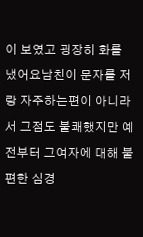이 보였고 굉장히 화를 냈어요남친이 문자를 저랑 자주하는편이 아니라서 그점도 불쾌했지만 예전부터 그여자에 대해 불편한 심경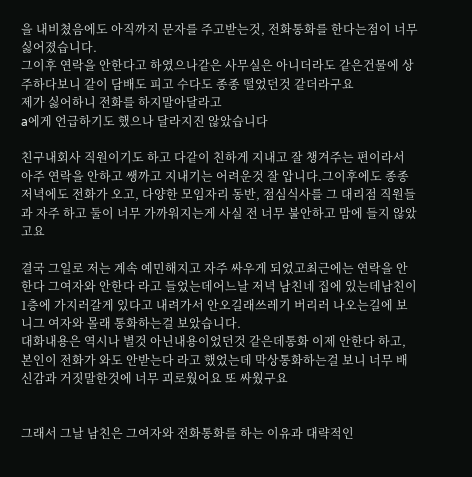을 내비쳤음에도 아직까지 문자를 주고받는것, 전화통화를 한다는점이 너무 싫어졌습니다.
그이후 연락을 안한다고 하였으나같은 사무실은 아니더라도 같은건물에 상주하다보니 같이 담배도 피고 수다도 종종 떨었던것 같더라구요
제가 싫어하니 전화를 하지말아달라고
a에게 언급하기도 했으나 달라지진 않았습니다

친구내회사 직원이기도 하고 다같이 친하게 지내고 잘 챙겨주는 편이라서 아주 연락을 안하고 쌩까고 지내기는 어려운것 잘 압니다.그이후에도 종종 저녁에도 전화가 오고, 다양한 모임자리 동반, 점심식사를 그 대리점 직원들과 자주 하고 둘이 너무 가까워지는게 사실 전 너무 불안하고 맘에 들지 않았고요

결국 그일로 저는 계속 예민해지고 자주 싸우게 되었고최근에는 연락을 안한다 그여자와 안한다 라고 들었는데어느날 저녁 남친네 집에 있는데남친이 1층에 가지러갈게 있다고 내려가서 안오길래쓰레기 버리러 나오는길에 보니그 여자와 몰래 통화하는걸 보았습니다.
대화내용은 역시나 별것 아닌내용이었던것 같은데통화 이제 안한다 하고, 본인이 전화가 와도 안받는다 라고 했었는데 막상통화하는걸 보니 너무 배신감과 거짓말한것에 너무 괴로웠어요 또 싸웠구요


그래서 그날 남친은 그여자와 전화통화를 하는 이유과 대략적인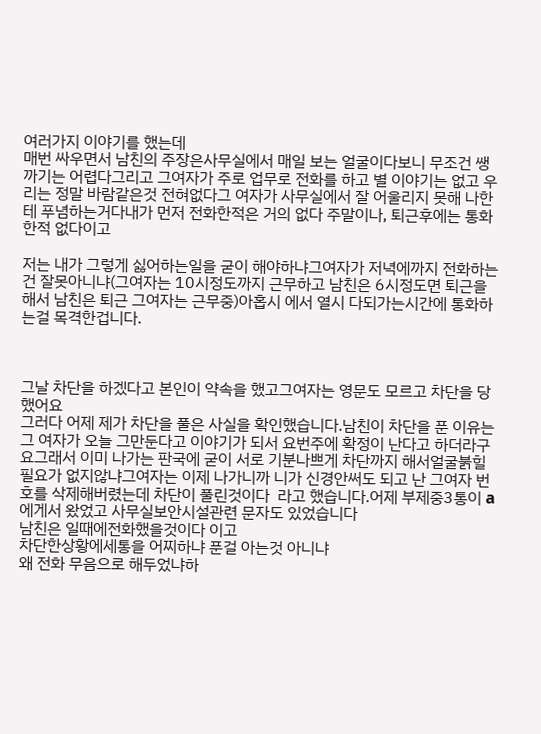여러가지 이야기를 했는데
매번 싸우면서 남친의 주장은사무실에서 매일 보는 얼굴이다보니 무조건 쌩까기는 어렵다그리고 그여자가 주로 업무로 전화를 하고 별 이야기는 없고 우리는 정말 바람같은것 전혀없다그 여자가 사무실에서 잘 어울리지 못해 나한테 푸념하는거다내가 먼저 전화한적은 거의 없다 주말이나, 퇴근후에는 통화한적 없다이고

저는 내가 그렇게 싫어하는일을 굳이 해야하냐그여자가 저녁에까지 전화하는건 잘못아니냐(그여자는 10시정도까지 근무하고 남친은 6시정도면 퇴근을 해서 남친은 퇴근 그여자는 근무중)아홉시 에서 열시 다되가는시간에 통화하는걸 목격한겁니다.



그날 차단을 하겠다고 본인이 약속을 했고그여자는 영문도 모르고 차단을 당했어요
그러다 어제 제가 차단을 풀은 사실을 확인했습니다.남친이 차단을 푼 이유는 그 여자가 오늘 그만둔다고 이야기가 되서 요번주에 확정이 난다고 하더라구요그래서 이미 나가는 판국에 굳이 서로 기분나쁘게 차단까지 해서얼굴붉힐필요가 없지않냐그여자는 이제 나가니까 니가 신경안써도 되고 난 그여자 번호를 삭제해버렸는데 차단이 풀린것이다  라고 했습니다.어제 부제중3통이 a에게서 왔었고 사무실보안시설관련 문자도 있었습니다
남친은 일때에전화했을것이다 이고
차단한상황에세통을 어찌하냐 푼걸 아는것 아니냐
왜 전화 무음으로 해두었냐하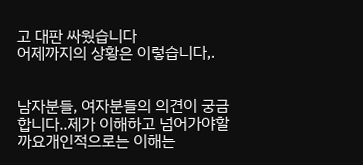고 대판 싸웠습니다
어제까지의 상황은 이렇습니다,.


남자분들, 여자분들의 의견이 궁금합니다..제가 이해하고 넘어가야할까요개인적으로는 이해는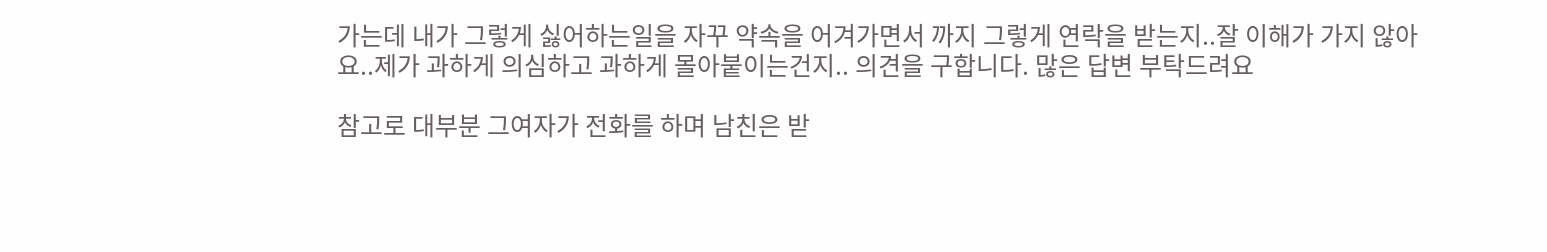가는데 내가 그렇게 싫어하는일을 자꾸 약속을 어겨가면서 까지 그렇게 연락을 받는지..잘 이해가 가지 않아요..제가 과하게 의심하고 과하게 몰아붙이는건지.. 의견을 구합니다. 많은 답변 부탁드려요

참고로 대부분 그여자가 전화를 하며 남친은 받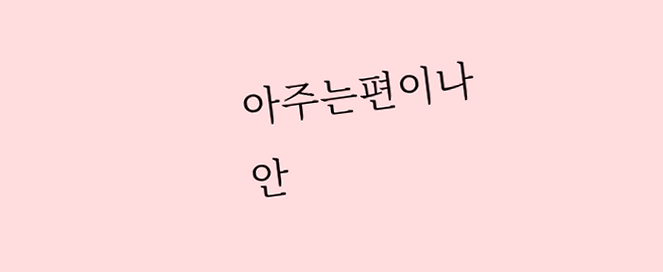아주는편이나 안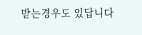받는경우도 있답니다